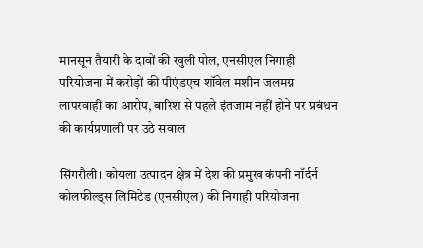मानसून तैयारी के दावों की खुली पोल, एनसीएल निगाही परियोजना में करोड़ों की पीएंडएच शॉवेल मशीन जलमग्न
लापरवाही का आरोप, बारिश से पहले इंतजाम नहीं होने पर प्रबंधन की कार्यप्रणाली पर उठे सवाल

सिंगरौली। कोयला उत्पादन क्षेत्र में देश की प्रमुख कंपनी नॉर्दर्न कोलफील्ड्स लिमिटेड (एनसीएल) की निगाही परियोजना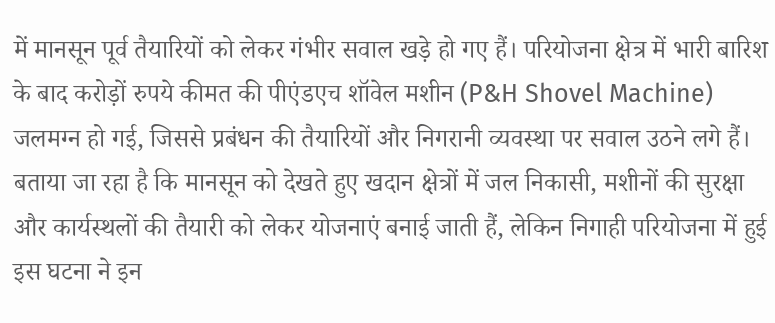में मानसून पूर्व तैयारियों को लेकर गंभीर सवाल खड़े हो गए हैं। परियोजना क्षेत्र में भारी बारिश के बाद करोड़ों रुपये कीमत की पीएंडएच शॉवेल मशीन (P&H Shovel Machine) जलमग्न हो गई, जिससे प्रबंधन की तैयारियों और निगरानी व्यवस्था पर सवाल उठने लगे हैं।
बताया जा रहा है कि मानसून को देखते हुए खदान क्षेत्रों में जल निकासी, मशीनों की सुरक्षा और कार्यस्थलों की तैयारी को लेकर योजनाएं बनाई जाती हैं, लेकिन निगाही परियोजना में हुई इस घटना ने इन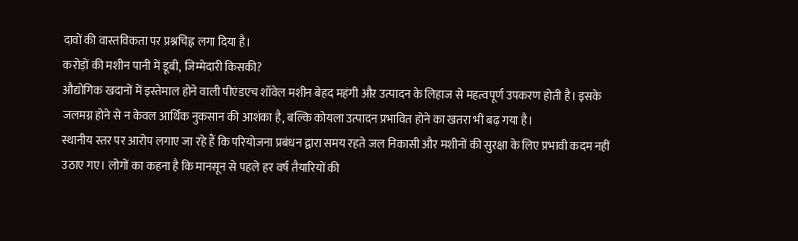दावों की वास्तविकता पर प्रश्नचिह्न लगा दिया है।
करोड़ों की मशीन पानी में डूबी, जिम्मेदारी किसकी?
औद्योगिक खदानों में इस्तेमाल होने वाली पीएंडएच शॉवेल मशीन बेहद महंगी और उत्पादन के लिहाज से महत्वपूर्ण उपकरण होती है। इसके जलमग्न होने से न केवल आर्थिक नुकसान की आशंका है, बल्कि कोयला उत्पादन प्रभावित होने का खतरा भी बढ़ गया है।
स्थानीय स्तर पर आरोप लगाए जा रहे हैं कि परियोजना प्रबंधन द्वारा समय रहते जल निकासी और मशीनों की सुरक्षा के लिए प्रभावी कदम नहीं उठाए गए। लोगों का कहना है कि मानसून से पहले हर वर्ष तैयारियों की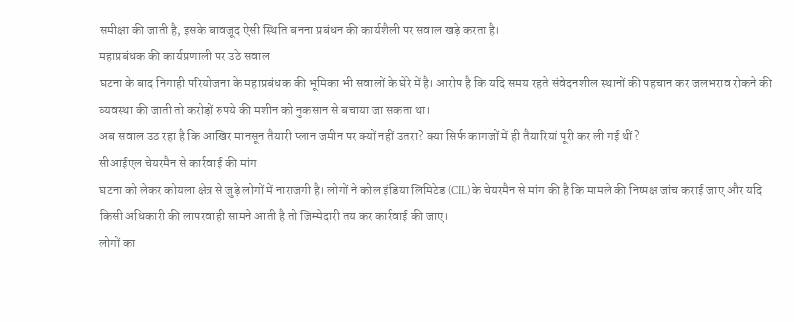समीक्षा की जाती है, इसके बावजूद ऐसी स्थिति बनना प्रबंधन की कार्यशैली पर सवाल खड़े करता है।
महाप्रबंधक की कार्यप्रणाली पर उठे सवाल
घटना के बाद निगाही परियोजना के महाप्रबंधक की भूमिका भी सवालों के घेरे में है। आरोप है कि यदि समय रहते संवेदनशील स्थानों की पहचान कर जलभराव रोकने की व्यवस्था की जाती तो करोड़ों रुपये की मशीन को नुकसान से बचाया जा सकता था।
अब सवाल उठ रहा है कि आखिर मानसून तैयारी प्लान जमीन पर क्यों नहीं उतरा? क्या सिर्फ कागजों में ही तैयारियां पूरी कर ली गई थीं?
सीआईएल चेयरमैन से कार्रवाई की मांग
घटना को लेकर कोयला क्षेत्र से जुड़े लोगों में नाराजगी है। लोगों ने कोल इंडिया लिमिटेड (CIL) के चेयरमैन से मांग की है कि मामले की निष्पक्ष जांच कराई जाए और यदि किसी अधिकारी की लापरवाही सामने आती है तो जिम्मेदारी तय कर कार्रवाई की जाए।
लोगों का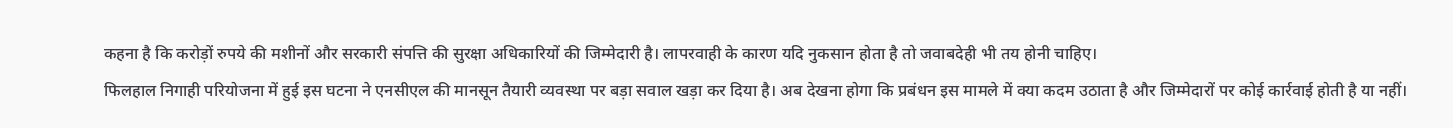कहना है कि करोड़ों रुपये की मशीनों और सरकारी संपत्ति की सुरक्षा अधिकारियों की जिम्मेदारी है। लापरवाही के कारण यदि नुकसान होता है तो जवाबदेही भी तय होनी चाहिए।
फिलहाल निगाही परियोजना में हुई इस घटना ने एनसीएल की मानसून तैयारी व्यवस्था पर बड़ा सवाल खड़ा कर दिया है। अब देखना होगा कि प्रबंधन इस मामले में क्या कदम उठाता है और जिम्मेदारों पर कोई कार्रवाई होती है या नहीं।